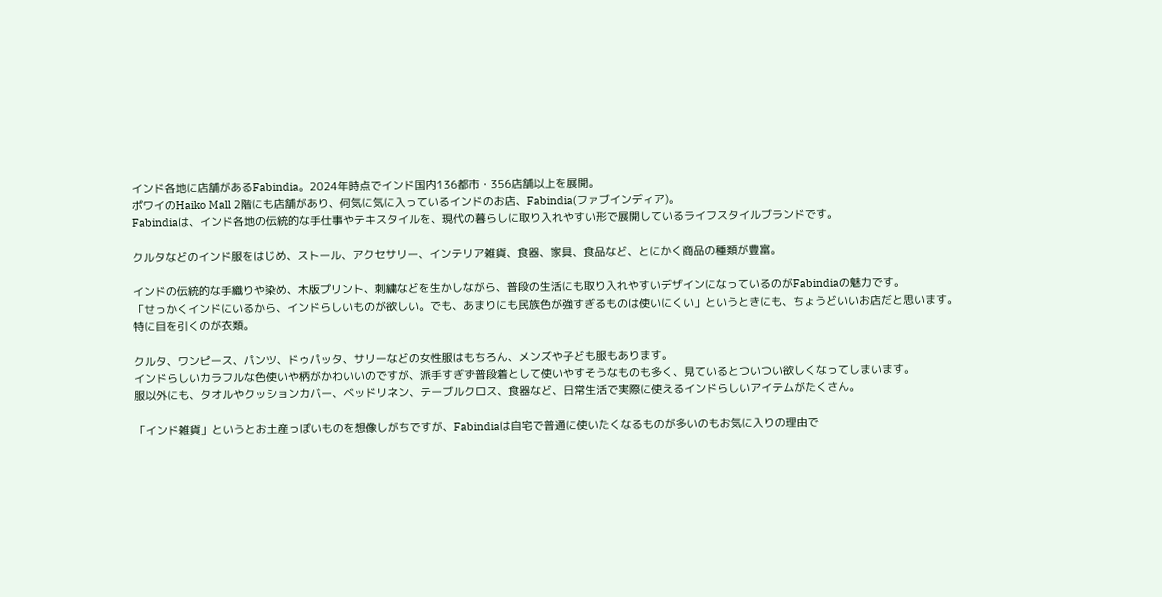インド各地に店舗があるFabindia。2024年時点でインド国内136都市・356店舗以上を展開。
ポワイのHaiko Mall 2階にも店舗があり、何気に気に入っているインドのお店、Fabindia(ファブインディア)。
Fabindiaは、インド各地の伝統的な手仕事やテキスタイルを、現代の暮らしに取り入れやすい形で展開しているライフスタイルブランドです。

クルタなどのインド服をはじめ、ストール、アクセサリー、インテリア雑貨、食器、家具、食品など、とにかく商品の種類が豊富。

インドの伝統的な手織りや染め、木版プリント、刺繍などを生かしながら、普段の生活にも取り入れやすいデザインになっているのがFabindiaの魅力です。
「せっかくインドにいるから、インドらしいものが欲しい。でも、あまりにも民族色が強すぎるものは使いにくい」というときにも、ちょうどいいお店だと思います。
特に目を引くのが衣類。

クルタ、ワンピース、パンツ、ドゥパッタ、サリーなどの女性服はもちろん、メンズや子ども服もあります。
インドらしいカラフルな色使いや柄がかわいいのですが、派手すぎず普段着として使いやすそうなものも多く、見ているとついつい欲しくなってしまいます。
服以外にも、タオルやクッションカバー、ベッドリネン、テーブルクロス、食器など、日常生活で実際に使えるインドらしいアイテムがたくさん。

「インド雑貨」というとお土産っぽいものを想像しがちですが、Fabindiaは自宅で普通に使いたくなるものが多いのもお気に入りの理由で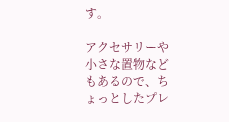す。

アクセサリーや小さな置物などもあるので、ちょっとしたプレ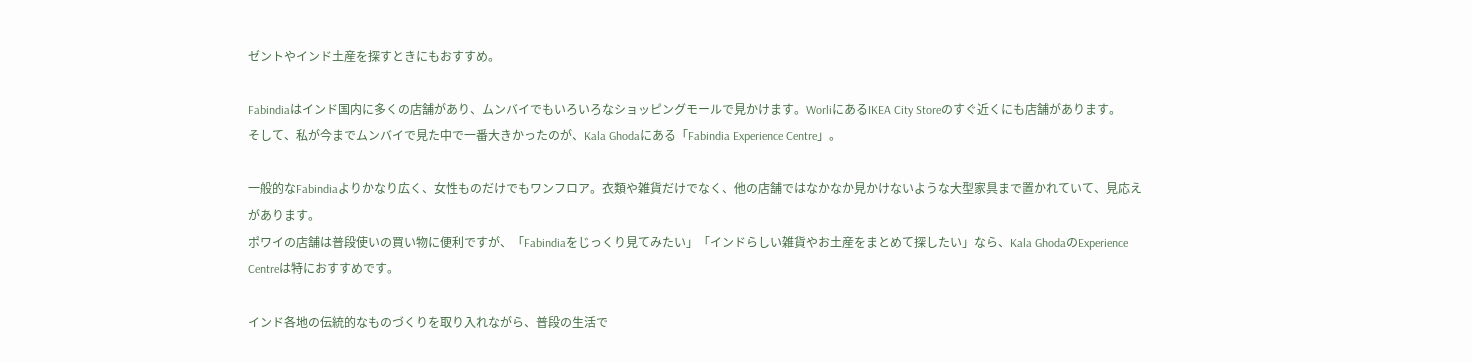ゼントやインド土産を探すときにもおすすめ。

Fabindiaはインド国内に多くの店舗があり、ムンバイでもいろいろなショッピングモールで見かけます。WorliにあるIKEA City Storeのすぐ近くにも店舗があります。
そして、私が今までムンバイで見た中で一番大きかったのが、Kala Ghodaにある「Fabindia Experience Centre」。

一般的なFabindiaよりかなり広く、女性ものだけでもワンフロア。衣類や雑貨だけでなく、他の店舗ではなかなか見かけないような大型家具まで置かれていて、見応えがあります。
ポワイの店舗は普段使いの買い物に便利ですが、「Fabindiaをじっくり見てみたい」「インドらしい雑貨やお土産をまとめて探したい」なら、Kala GhodaのExperience Centreは特におすすめです。

インド各地の伝統的なものづくりを取り入れながら、普段の生活で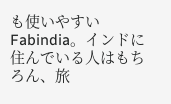も使いやすいFabindia。インドに住んでいる人はもちろん、旅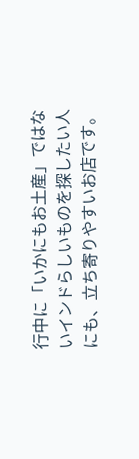行中に「いかにもお土産」ではないインドらしいものを探したい人にも、立ち寄りやすいお店です。